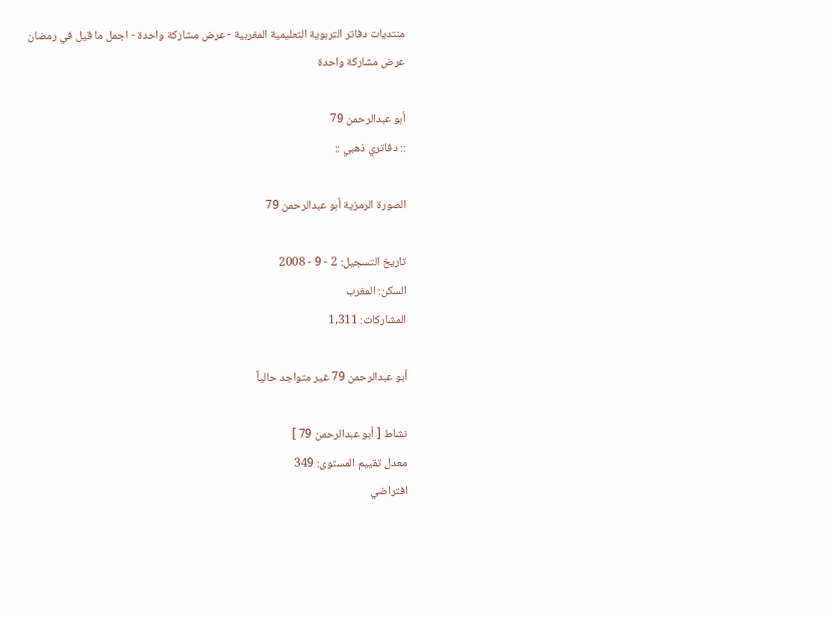منتديات دفاتر التربوية التعليمية المغربية - عرض مشاركة واحدة - اجمل ما قيل في رمضان
عرض مشاركة واحدة

أبو عبدالرحمن 79
:: دفاتري ذهبي ::

الصورة الرمزية أبو عبدالرحمن 79

تاريخ التسجيل: 2 - 9 - 2008
السكن: المغرب
المشاركات: 1,311

أبو عبدالرحمن 79 غير متواجد حالياً

نشاط [ أبو عبدالرحمن 79 ]
معدل تقييم المستوى: 349
افتراضي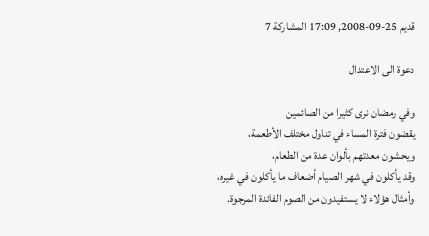قديم 25-09-2008, 17:09 المشاركة 7

دعوة الى الاعتدال

وفي رمضان نرى كثيرا من الصائمين
يقضون فترة المساء في تناول مختلف الأطعمة،
ويحشون معدتهم بألوان عدة من الطعام،
وقد يأكلون في شهر الصيام أضعاف ما يأكلون في غيره،
وأمثال هؤلاء لا يستفيدون من الصوم الفائدة المرجوة.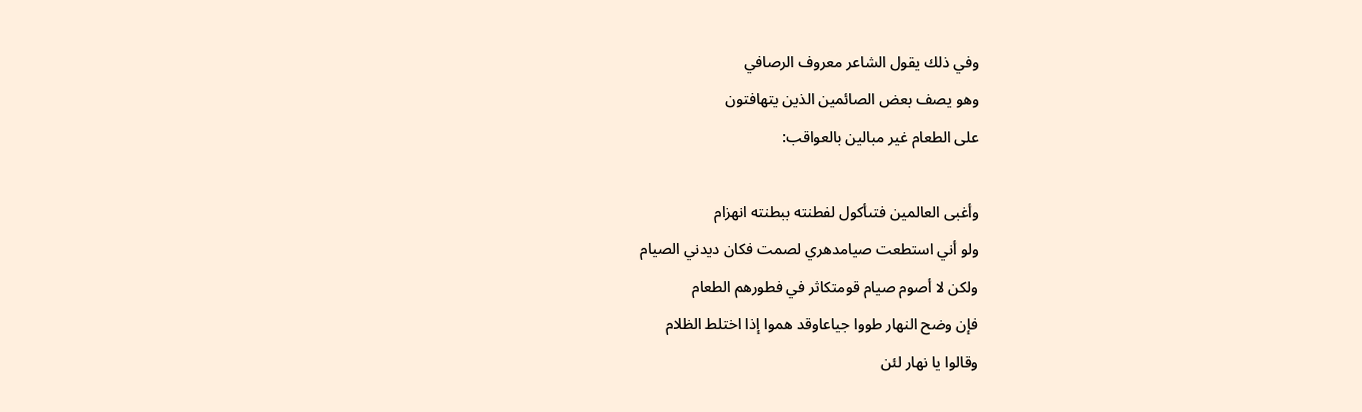وفي ذلك يقول الشاعر معروف الرصافي
وهو يصف بعض الصائمين الذين يتهافتون
على الطعام غير مبالين بالعواقب:

وأغبى العالمين فتىأكول لفطنته ببطنته انهزام
ولو أني استطعت صيامدهري لصمت فكان ديدني الصيام
ولكن لا أصوم صيام قومتكاثر في فطورهم الطعام
فإن وضح النهار طووا جياعاوقد هموا إذا اختلط الظلام
وقالوا يا نهار لئن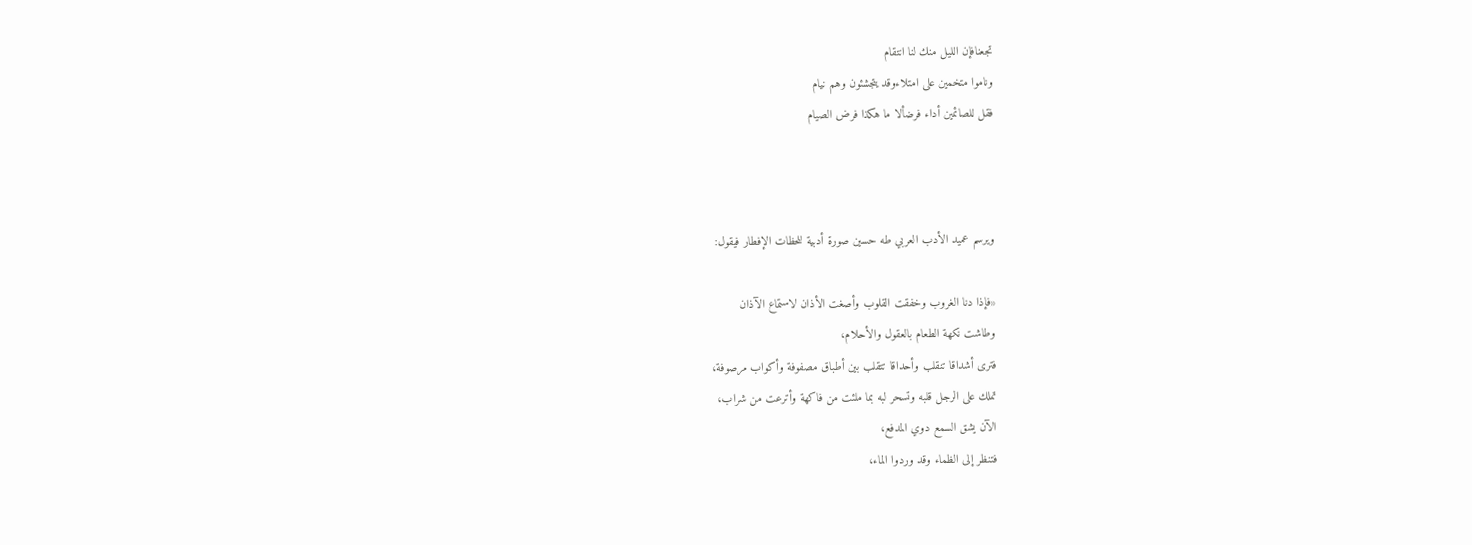تجعنافإن الليل منك لنا انتقام
وناموا متخمين على امتلاءوقد يتجشئون وهم نيام
فقل للصائمين أداء فرضألا ما هكذا فرض الصيام



ويرسم عميد الأدب العربي طه حسين صورة أدبية للحظات الإفطار فيقول:

«فإذا دنا الغروب وخفقت القلوب وأصغت الأذان لاستماع الآذان
وطاشت نكهة الطعام بالعقول والأحلام،
فترى أشداقا تنقلب وأحداقا تتقلب بين أطباق مصفوفة وأكواب مرصوفة،
تملك على الرجل قلبه وتسحر لبه بما ملئت من فاكهة وأترعت من شراب،
الآن يشق السمع دوي المدفع،
فتنظر إلى الظماء وقد وردوا الماء،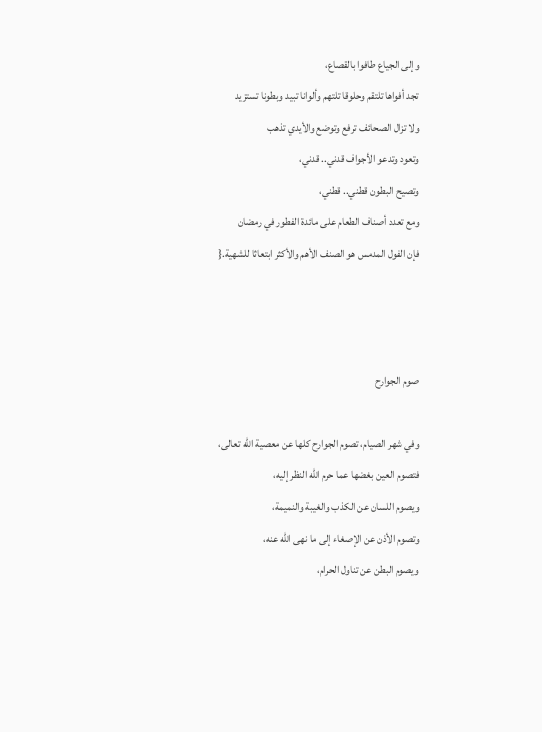وإلى الجياع طافوا بالقصاع،
تجد أفواها تلتقم وحلوقا تلتهم وألوانا تبيد وبطونا تستزيد
ولا تزال الصحائف ترفع وتوضع والأيدي تذهب
وتعود وتدعو الأجواف قدني.. قدني،
وتصيح البطون قطني.. قطني،
ومع تعدد أصناف الطعام على مائدة الفطور في رمضان
فإن الفول المدمس هو الصنف الأهم والأكثر ابتعاثا للشهية.{



صوم الجوارح

وفي شهر الصيام، تصوم الجوارح كلها عن معصية الله تعالى،
فتصوم العين بغضها عما حرم الله النظر إليه،
ويصوم اللسان عن الكذب والغيبة والنميمة،
وتصوم الأذن عن الإصغاء إلى ما نهى الله عنه،
ويصوم البطن عن تناول الحرام،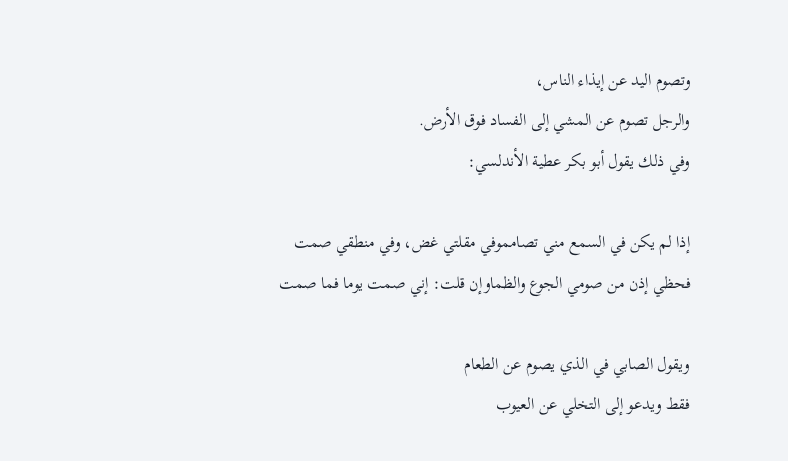وتصوم اليد عن إيذاء الناس،
والرجل تصوم عن المشي إلى الفساد فوق الأرض.
وفي ذلك يقول أبو بكر عطية الأندلسي:

إذا لم يكن في السمع مني تصامموفي مقلتي غض، وفي منطقي صمت
فحظي إذن من صومي الجوع والظماوإن قلت: إني صمت يوما فما صمت

ويقول الصابي في الذي يصوم عن الطعام
فقط ويدعو إلى التخلي عن العيوب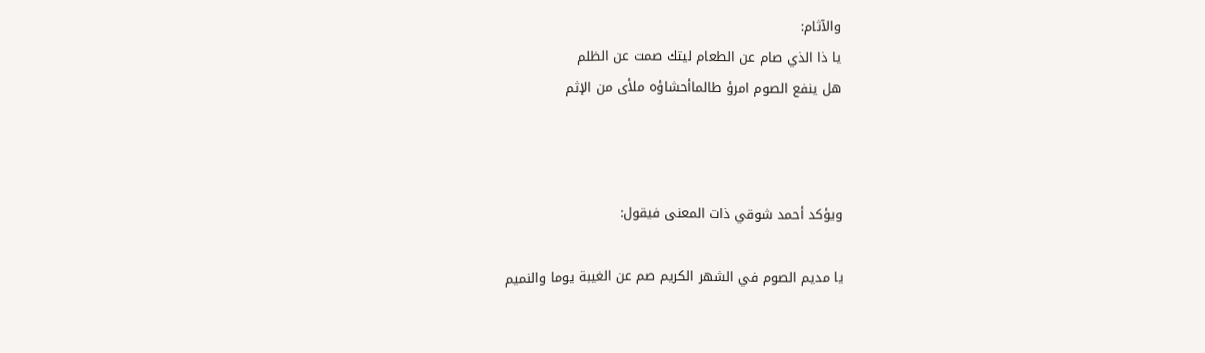والآثام:
يا ذا الذي صام عن الطعام ليتك صمت عن الظلم
هل ينفع الصوم امرؤ طالماأحشاؤه ملأى من الإثم



ويؤكد أحمد شوقي ذات المعنى فيقول:

يا مديم الصوم في الشهر الكريم صم عن الغيبة يوما والنميم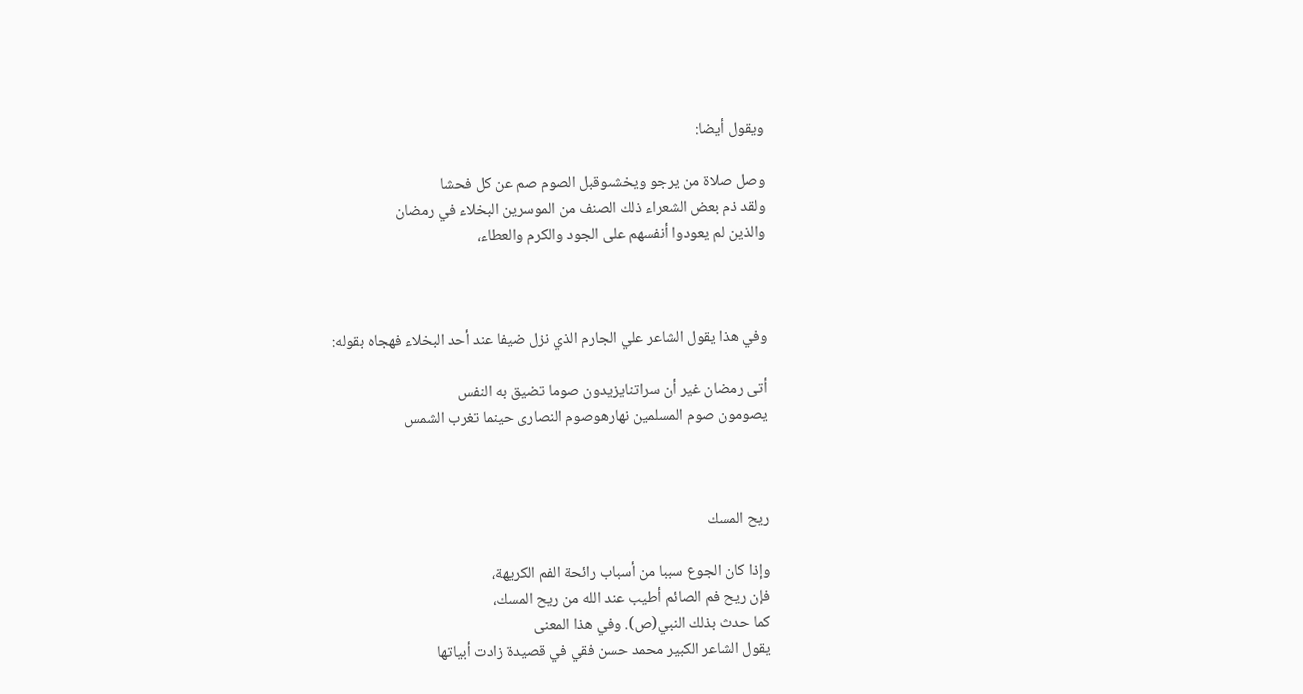ويقول أيضا:

وصل صلاة من يرجو ويخشىوقبل الصوم صم عن كل فحشا
ولقد ذم بعض الشعراء ذلك الصنف من الموسرين البخلاء في رمضان
والذين لم يعودوا أنفسهم على الجود والكرم والعطاء،



وفي هذا يقول الشاعر علي الجارم الذي نزل ضيفا عند أحد البخلاء فهجاه بقوله:

أتى رمضان غير أن سراتنايزيدون صوما تضيق به النفس
يصومون صوم المسلمين نهارهوصوم النصارى حينما تغرب الشمس



ريح المسك

وإذا كان الجوع سببا من أسباب رائحة الفم الكريهة،
فإن ريح فم الصائم أطيب عند الله من ريح المسك،
كما حدث بذلك النبي(ص). وفي هذا المعنى
يقول الشاعر الكبير محمد حسن فقي في قصيدة زادت أبياتها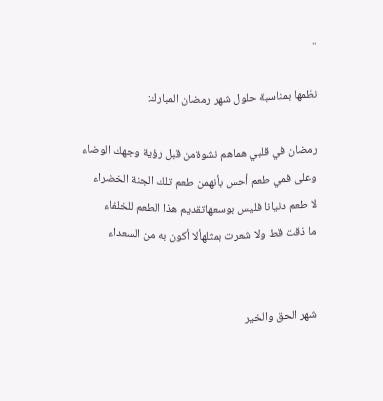..

نظمها بمناسبة حلول شهر رمضان المبارك:

رمضان في قلبي هماهم نشوةمن قبل رؤية وجهك الوضاء
وعلى فمي طعم أحس بأنهمن طعم تلك الجنة الخضراء
لا طعم دنيانا فليس بوسعهاتقديم هذا الطعم للخلفاء
ما ذقت قط ولا شعرت بمثلهألا أكون به من السعداء


شهر الحق والخير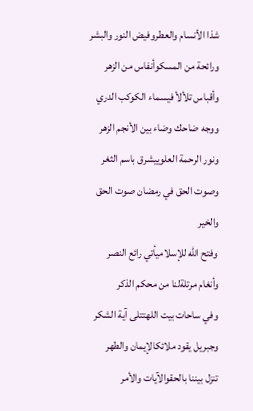شذا الأنسام والعطروفيض النور والبشر
ورائحة من المسكوأنفاس من الزهر
وأقباس تلألأ فيسماء الكوكب الدري
ووجه ضاحك وضاء بين الأنجم الزهر
ونور الرحمة العلوييشرق باسم الثغر
وصوت الحق في رمضان صوت الحق والخير
وفتح الله للإسلاميأتي رائع النصر
وأنغام مرتلةلنا من محكم الذكر
وفي ساحات بيت اللهتتلى آية الشكر
وجبريل يقود ملائكالإيمان والطهر
تنزل بيننا بالحقوالآيات والأمر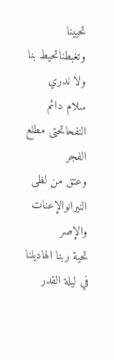تحيينا وتغبطناتحيط بنا ولا ندري
سلام دائم النفحاتحتى مطلع الفجر
وعتق من لظى النيرانوالإعنات والإصر
تحية ربنا الهاديلنا في ليلة القدر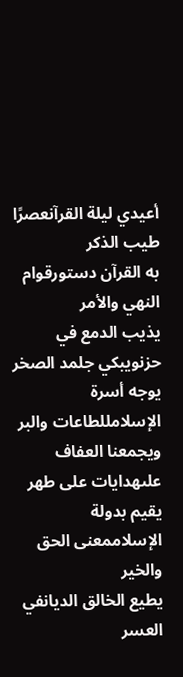أعيدي ليلة القرآنعصرًا طيب الذكر
به القرآن دستورقوام النهي والأمر
يذيب الدمع في حزنويبكي جلمد الصخر
يوجه أسرة الإسلامللطاعات والبر
ويجمعنا العفاف علىهدايات على طهر
يقيم بدولة الإسلاممعنى الحق والخير
يطيع الخالق الديانفي العسر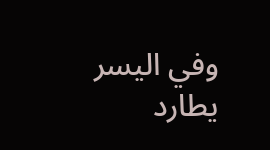وفي اليسر
يطارد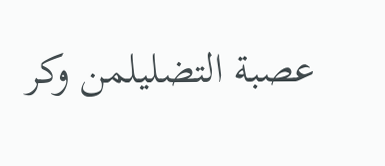عصبة التضليلمن وكر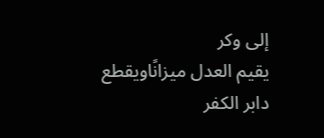إلى وكر
يقيم العدل ميزانًاويقطع دابر الكفر